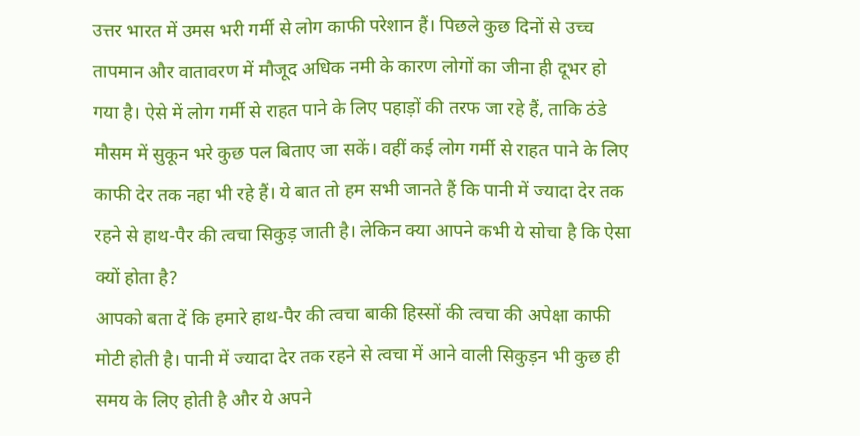उत्तर भारत में उमस भरी गर्मी से लोग काफी परेशान हैं। पिछले कुछ दिनों से उच्च तापमान और वातावरण में मौजूद अधिक नमी के कारण लोगों का जीना ही दूभर हो गया है। ऐसे में लोग गर्मी से राहत पाने के लिए पहाड़ों की तरफ जा रहे हैं, ताकि ठंडे मौसम में सुकून भरे कुछ पल बिताए जा सकें। वहीं कई लोग गर्मी से राहत पाने के लिए काफी देर तक नहा भी रहे हैं। ये बात तो हम सभी जानते हैं कि पानी में ज्यादा देर तक रहने से हाथ-पैर की त्वचा सिकुड़ जाती है। लेकिन क्या आपने कभी ये सोचा है कि ऐसा क्यों होता है?
आपको बता दें कि हमारे हाथ-पैर की त्वचा बाकी हिस्सों की त्वचा की अपेक्षा काफी मोटी होती है। पानी में ज्यादा देर तक रहने से त्वचा में आने वाली सिकुड़न भी कुछ ही समय के लिए होती है और ये अपने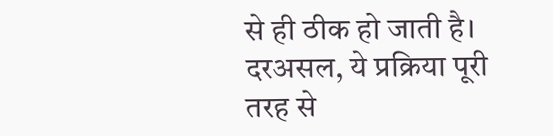से ही ठीक हो जाती है। दरअसल, ये प्रक्रिया पूरी तरह से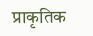प्राकृतिक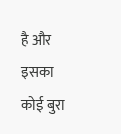है और इसका कोई बुरा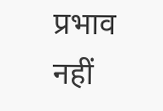प्रभाव नहीं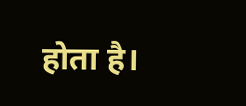होता है।